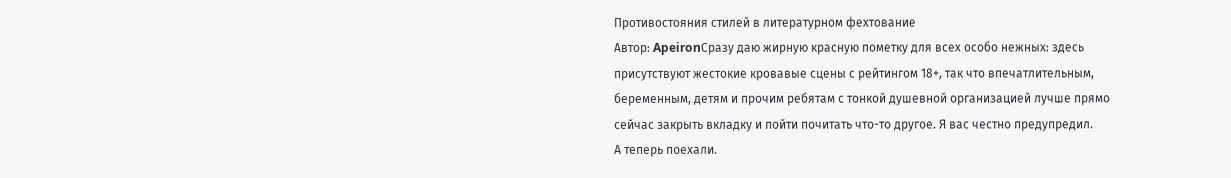Противостояния стилей в литературном фехтование
Автор: ApeironСразу даю жирную красную пометку для всех особо нежных: здесь присутствуют жестокие кровавые сцены с рейтингом 18+, так что впечатлительным, беременным, детям и прочим ребятам с тонкой душевной организацией лучше прямо сейчас закрыть вкладку и пойти почитать что-то другое. Я вас честно предупредил.
А теперь поехали.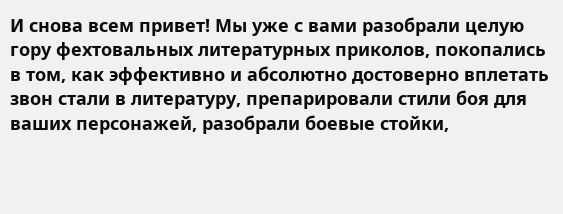И снова всем привет! Мы уже с вами разобрали целую гору фехтовальных литературных приколов, покопались в том, как эффективно и абсолютно достоверно вплетать звон стали в литературу, препарировали стили боя для ваших персонажей, разобрали боевые стойки,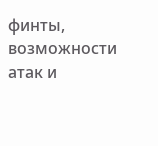финты, возможности атак и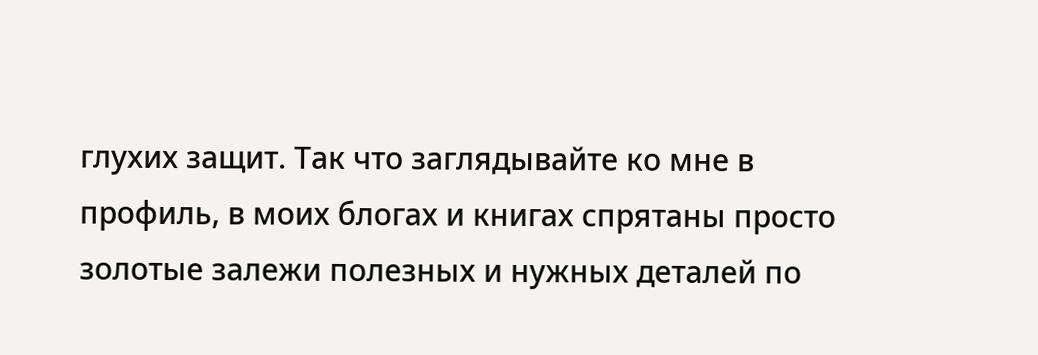глухих защит. Так что заглядывайте ко мне в профиль, в моих блогах и книгах спрятаны просто золотые залежи полезных и нужных деталей по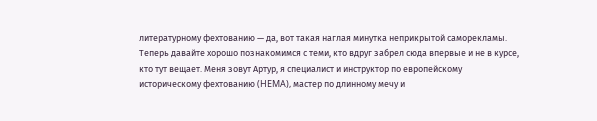литературному фехтованию — да, вот такая наглая минутка неприкрытой саморекламы.
Теперь давайте хорошо познакомимся с теми, кто вдруг забрел сюда впервые и не в курсе, кто тут вещает. Меня зовут Артур, я специалист и инструктор по европейскому историческому фехтованию (HEMA), мастер по длинному мечу и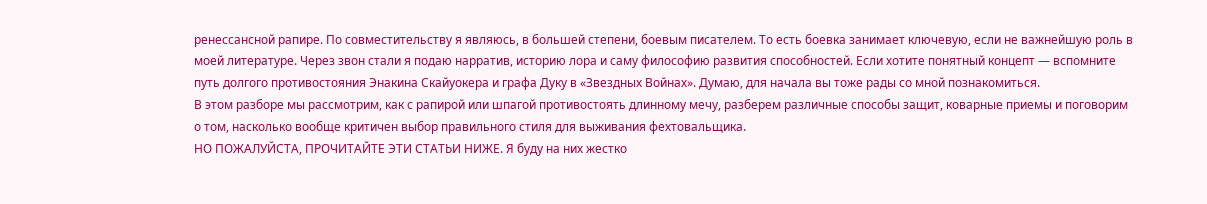ренессансной рапире. По совместительству я являюсь, в большей степени, боевым писателем. То есть боевка занимает ключевую, если не важнейшую роль в моей литературе. Через звон стали я подаю нарратив, историю лора и саму философию развития способностей. Если хотите понятный концепт — вспомните путь долгого противостояния Энакина Скайуокера и графа Дуку в «Звездных Войнах». Думаю, для начала вы тоже рады со мной познакомиться.
В этом разборе мы рассмотрим, как с рапирой или шпагой противостоять длинному мечу, разберем различные способы защит, коварные приемы и поговорим о том, насколько вообще критичен выбор правильного стиля для выживания фехтовальщика.
НО ПОЖАЛУЙСТА, ПРОЧИТАЙТЕ ЭТИ СТАТЬИ НИЖЕ. Я буду на них жестко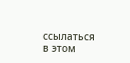ссылаться в этом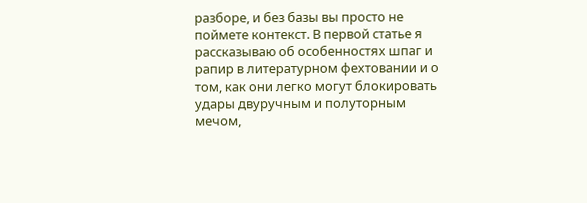разборе, и без базы вы просто не поймете контекст. В первой статье я рассказываю об особенностях шпаг и рапир в литературном фехтовании и о том, как они легко могут блокировать удары двуручным и полуторным мечом,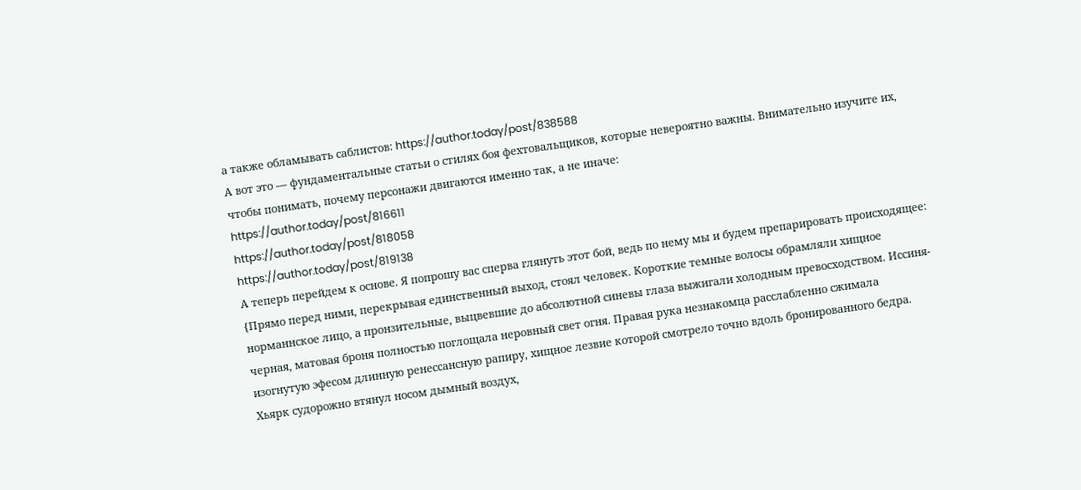а также обламывать саблистов: https://author.today/post/838588
А вот это — фундаментальные статьи о стилях боя фехтовальщиков, которые невероятно важны. Внимательно изучите их, чтобы понимать, почему персонажи двигаются именно так, а не иначе:
https://author.today/post/816611
https://author.today/post/818058
https://author.today/post/819138
А теперь перейдем к основе. Я попрошу вас сперва глянуть этот бой, ведь по нему мы и будем препарировать происходящее:
{Прямо перед ними, перекрывая единственный выход, стоял человек. Короткие темные волосы обрамляли хищное норманнское лицо, а пронзительные, выцвевшие до абсолютной синевы глаза выжигали холодным превосходством. Иссиня-черная, матовая броня полностью поглощала неровный свет огня. Правая рука незнакомца расслабленно сжимала изогнутую эфесом длинную ренессансную рапиру, хищное лезвие которой смотрело точно вдоль бронированного бедра.
Хьярк судорожно втянул носом дымный воздух,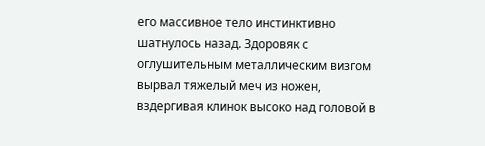его массивное тело инстинктивно шатнулось назад. Здоровяк с оглушительным металлическим визгом вырвал тяжелый меч из ножен, вздергивая клинок высоко над головой в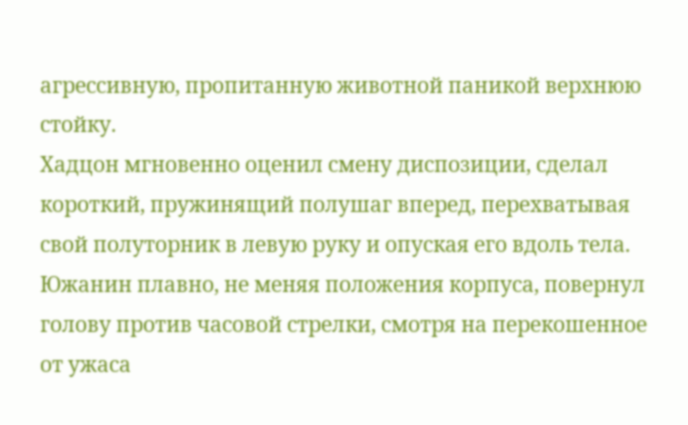агрессивную, пропитанную животной паникой верхнюю стойку.
Хадцон мгновенно оценил смену диспозиции, сделал короткий, пружинящий полушаг вперед, перехватывая свой полуторник в левую руку и опуская его вдоль тела. Южанин плавно, не меняя положения корпуса, повернул голову против часовой стрелки, смотря на перекошенное от ужаса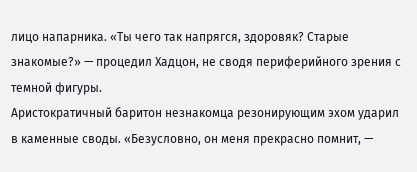лицо напарника. «Ты чего так напрягся, здоровяк? Старые знакомые?» — процедил Хадцон, не сводя периферийного зрения с темной фигуры.
Аристократичный баритон незнакомца резонирующим эхом ударил в каменные своды. «Безусловно, он меня прекрасно помнит, —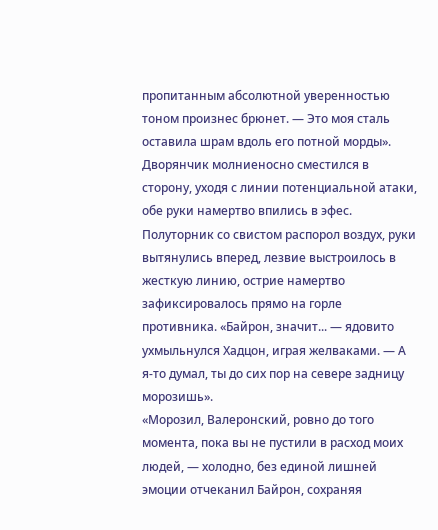пропитанным абсолютной уверенностью тоном произнес брюнет. — Это моя сталь оставила шрам вдоль его потной морды».
Дворянчик молниеносно сместился в сторону, уходя с линии потенциальной атаки, обе руки намертво впились в эфес. Полуторник со свистом распорол воздух, руки вытянулись вперед, лезвие выстроилось в жесткую линию, острие намертво зафиксировалось прямо на горле противника. «Байрон, значит... — ядовито ухмыльнулся Хадцон, играя желваками. — А я-то думал, ты до сих пор на севере задницу морозишь».
«Морозил, Валеронский, ровно до того момента, пока вы не пустили в расход моих людей, — холодно, без единой лишней эмоции отчеканил Байрон, сохраняя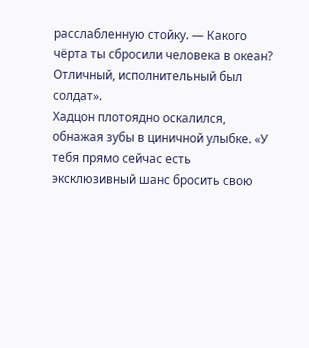расслабленную стойку. — Какого чёрта ты сбросили человека в океан? Отличный, исполнительный был солдат».
Хадцон плотоядно оскалился, обнажая зубы в циничной улыбке. «У тебя прямо сейчас есть эксклюзивный шанс бросить свою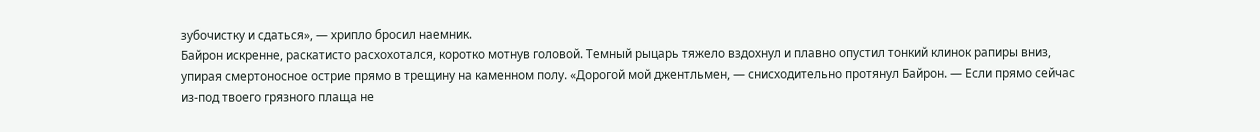зубочистку и сдаться», — хрипло бросил наемник.
Байрон искренне, раскатисто расхохотался, коротко мотнув головой. Темный рыцарь тяжело вздохнул и плавно опустил тонкий клинок рапиры вниз, упирая смертоносное острие прямо в трещину на каменном полу. «Дорогой мой джентльмен, — снисходительно протянул Байрон. — Если прямо сейчас из-под твоего грязного плаща не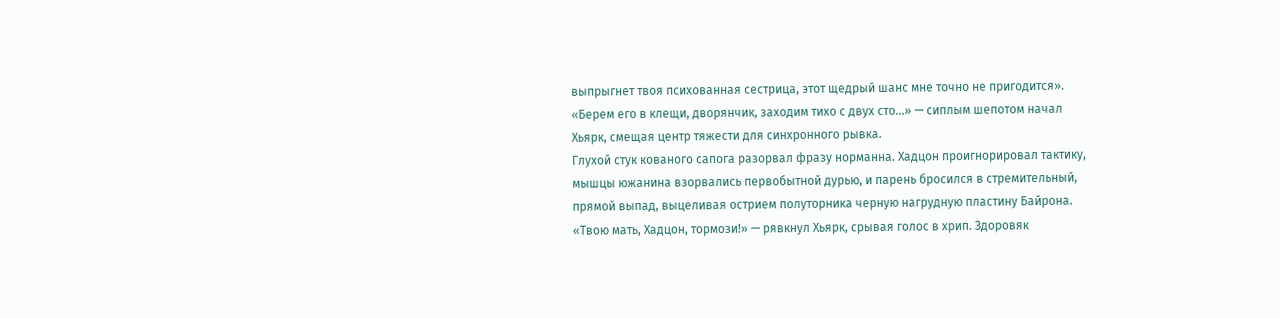выпрыгнет твоя психованная сестрица, этот щедрый шанс мне точно не пригодится».
«Берем его в клещи, дворянчик, заходим тихо с двух сто...» — сиплым шепотом начал Хьярк, смещая центр тяжести для синхронного рывка.
Глухой стук кованого сапога разорвал фразу норманна. Хадцон проигнорировал тактику, мышцы южанина взорвались первобытной дурью, и парень бросился в стремительный, прямой выпад, выцеливая острием полуторника черную нагрудную пластину Байрона.
«Твою мать, Хадцон, тормози!» — рявкнул Хьярк, срывая голос в хрип. Здоровяк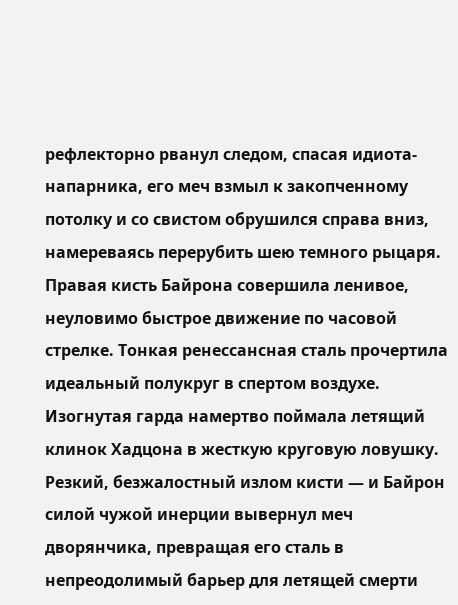рефлекторно рванул следом, спасая идиота-напарника, его меч взмыл к закопченному потолку и со свистом обрушился справа вниз, намереваясь перерубить шею темного рыцаря.
Правая кисть Байрона совершила ленивое, неуловимо быстрое движение по часовой стрелке. Тонкая ренессансная сталь прочертила идеальный полукруг в спертом воздухе. Изогнутая гарда намертво поймала летящий клинок Хадцона в жесткую круговую ловушку. Резкий, безжалостный излом кисти — и Байрон силой чужой инерции вывернул меч дворянчика, превращая его сталь в непреодолимый барьер для летящей смерти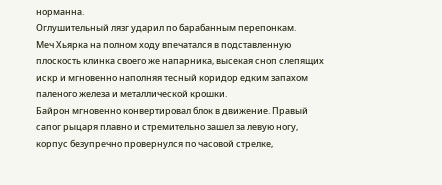норманна.
Оглушительный лязг ударил по барабанным перепонкам.
Меч Хьярка на полном ходу впечатался в подставленную плоскость клинка своего же напарника, высекая сноп слепящих искр и мгновенно наполняя тесный коридор едким запахом паленого железа и металлической крошки.
Байрон мгновенно конвертировал блок в движение. Правый сапог рыцаря плавно и стремительно зашел за левую ногу, корпус безупречно провернулся по часовой стрелке,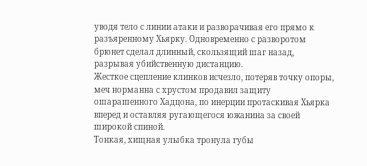уводя тело с линии атаки и разворачивая его прямо к разъяренному Хьярку. Одновременно с разворотом брюнет сделал длинный, скользящий шаг назад, разрывая убийственную дистанцию.
Жесткое сцепление клинков исчезло, потеряв точку опоры, меч норманна с хрустом продавил защиту ошарашенного Хадцона, по инерции протаскивая Хьярка вперед и оставляя ругающегося южанина за своей широкой спиной.
Тонкая, хищная улыбка тронула губы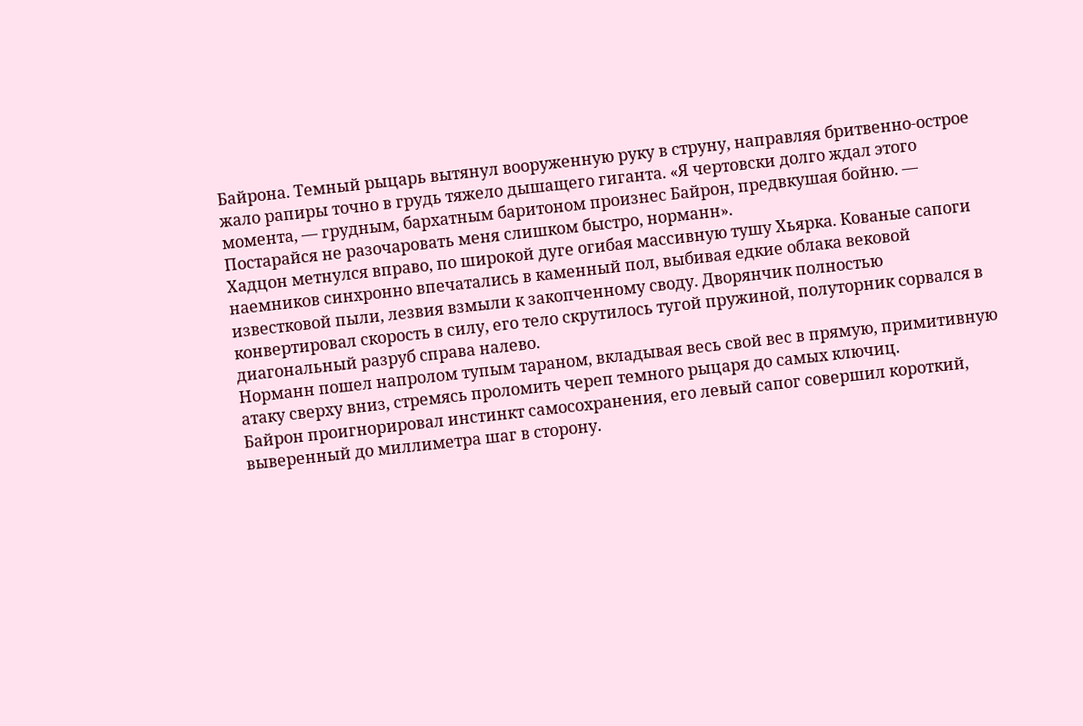Байрона. Темный рыцарь вытянул вооруженную руку в струну, направляя бритвенно-острое жало рапиры точно в грудь тяжело дышащего гиганта. «Я чертовски долго ждал этого момента, — грудным, бархатным баритоном произнес Байрон, предвкушая бойню. — Постарайся не разочаровать меня слишком быстро, норманн».
Хадцон метнулся вправо, по широкой дуге огибая массивную тушу Хьярка. Кованые сапоги наемников синхронно впечатались в каменный пол, выбивая едкие облака вековой известковой пыли, лезвия взмыли к закопченному своду. Дворянчик полностью конвертировал скорость в силу, его тело скрутилось тугой пружиной, полуторник сорвался в диагональный разруб справа налево.
Норманн пошел напролом тупым тараном, вкладывая весь свой вес в прямую, примитивную атаку сверху вниз, стремясь проломить череп темного рыцаря до самых ключиц.
Байрон проигнорировал инстинкт самосохранения, его левый сапог совершил короткий, выверенный до миллиметра шаг в сторону.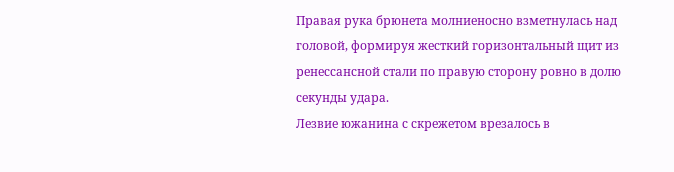Правая рука брюнета молниеносно взметнулась над головой, формируя жесткий горизонтальный щит из ренессансной стали по правую сторону ровно в долю секунды удара.
Лезвие южанина с скрежетом врезалось в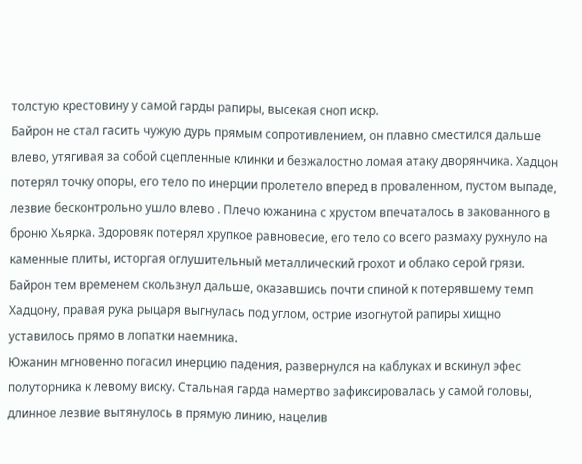толстую крестовину у самой гарды рапиры, высекая сноп искр.
Байрон не стал гасить чужую дурь прямым сопротивлением, он плавно сместился дальше влево, утягивая за собой сцепленные клинки и безжалостно ломая атаку дворянчика. Хадцон потерял точку опоры, его тело по инерции пролетело вперед в проваленном, пустом выпаде, лезвие бесконтрольно ушло влево . Плечо южанина с хрустом впечаталось в закованного в броню Хьярка. Здоровяк потерял хрупкое равновесие, его тело со всего размаху рухнуло на каменные плиты, исторгая оглушительный металлический грохот и облако серой грязи.
Байрон тем временем скользнул дальше, оказавшись почти спиной к потерявшему темп Хадцону, правая рука рыцаря выгнулась под углом, острие изогнутой рапиры хищно уставилось прямо в лопатки наемника.
Южанин мгновенно погасил инерцию падения, развернулся на каблуках и вскинул эфес полуторника к левому виску. Стальная гарда намертво зафиксировалась у самой головы, длинное лезвие вытянулось в прямую линию, нацелив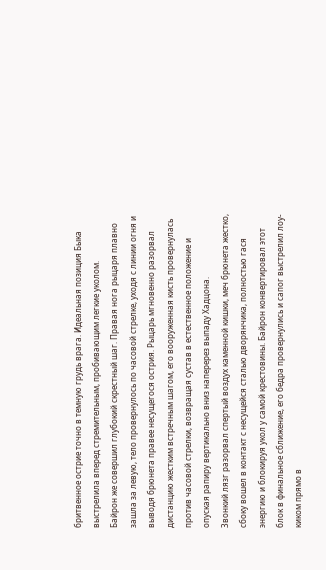бритвенное острие точно в темную грудь врага. Идеальная позиция Быка выстрелила вперед стремительным, пробивающим легкие уколом.
Байрон же совершил глубокий скрестный шаг. Правая нога рыцаря плавно зашла за левую, тело провернулось по часовой стрелке, уходя с линии огня и выводя брюнета правее несущегося острия. Рыцарь мгновенно разорвал дистанцию жестким встречным шагом, его вооруженная кисть провернулась против часовой стрелки, возвращая сустав в естественное положение и опуская рапиру вертикально вниз наперерез выпаду Хадцона.
Звонкий лязг разорвал спертый воздух каменной кишки, меч брюнета жестко, сбоку вошел в контакт с несущейся сталью дворянчика, полностью гася энергию и блокируя укол у самой крестовины. Байрон конвертировал этот блок в финальное сближение, его бедра провернулись и сапог выстрелил лоу-киком прямо в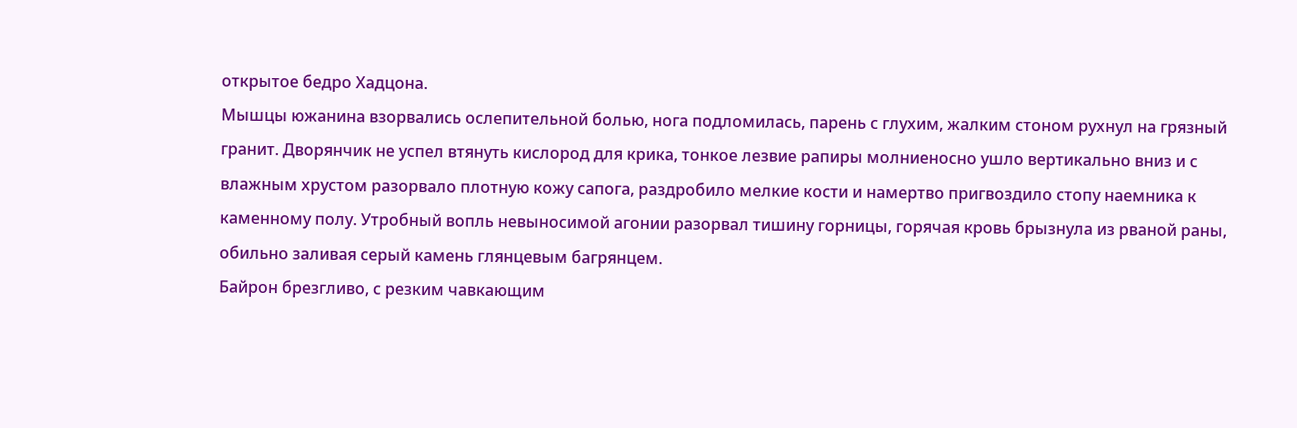открытое бедро Хадцона.
Мышцы южанина взорвались ослепительной болью, нога подломилась, парень с глухим, жалким стоном рухнул на грязный гранит. Дворянчик не успел втянуть кислород для крика, тонкое лезвие рапиры молниеносно ушло вертикально вниз и с влажным хрустом разорвало плотную кожу сапога, раздробило мелкие кости и намертво пригвоздило стопу наемника к каменному полу. Утробный вопль невыносимой агонии разорвал тишину горницы, горячая кровь брызнула из рваной раны, обильно заливая серый камень глянцевым багрянцем.
Байрон брезгливо, с резким чавкающим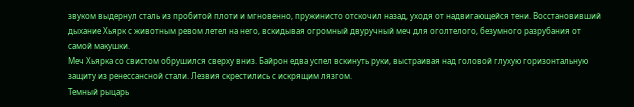звуком выдернул сталь из пробитой плоти и мгновенно, пружинисто отскочил назад, уходя от надвигающейся тени. Восстановивший дыхание Хьярк с животным ревом летел на него, вскидывая огромный двуручный меч для оголтелого, безумного разрубания от самой макушки.
Меч Хьярка со свистом обрушился сверху вниз. Байрон едва успел вскинуть руки, выстраивая над головой глухую горизонтальную защиту из ренессансной стали. Лезвия скрестились с искрящим лязгом.
Темный рыцарь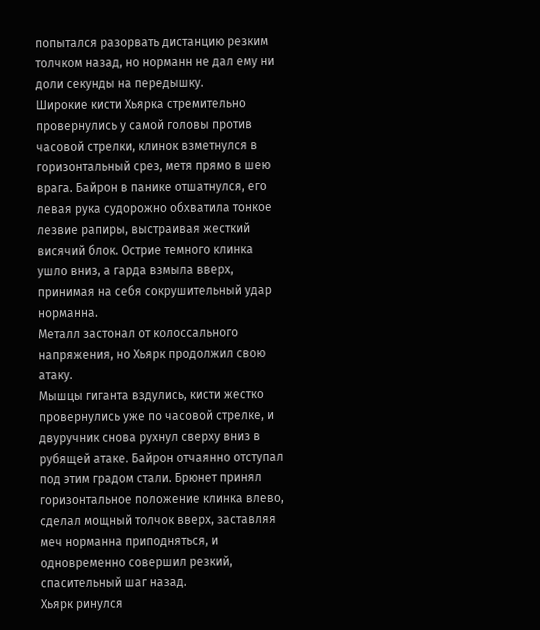попытался разорвать дистанцию резким толчком назад, но норманн не дал ему ни доли секунды на передышку.
Широкие кисти Хьярка стремительно провернулись у самой головы против часовой стрелки, клинок взметнулся в горизонтальный срез, метя прямо в шею врага. Байрон в панике отшатнулся, его левая рука судорожно обхватила тонкое лезвие рапиры, выстраивая жесткий висячий блок. Острие темного клинка ушло вниз, а гарда взмыла вверх, принимая на себя сокрушительный удар норманна.
Металл застонал от колоссального напряжения, но Хьярк продолжил свою атаку.
Мышцы гиганта вздулись, кисти жестко провернулись уже по часовой стрелке, и двуручник снова рухнул сверху вниз в рубящей атаке. Байрон отчаянно отступал под этим градом стали. Брюнет принял горизонтальное положение клинка влево, сделал мощный толчок вверх, заставляя меч норманна приподняться, и одновременно совершил резкий, спасительный шаг назад.
Хьярк ринулся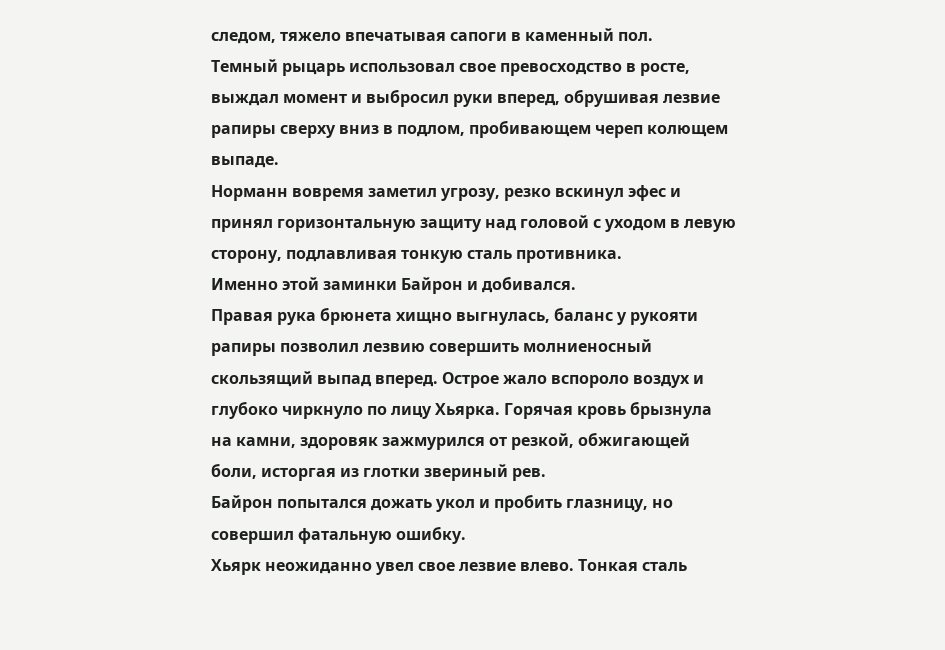следом, тяжело впечатывая сапоги в каменный пол.
Темный рыцарь использовал свое превосходство в росте, выждал момент и выбросил руки вперед, обрушивая лезвие рапиры сверху вниз в подлом, пробивающем череп колющем выпаде.
Норманн вовремя заметил угрозу, резко вскинул эфес и принял горизонтальную защиту над головой с уходом в левую сторону, подлавливая тонкую сталь противника.
Именно этой заминки Байрон и добивался.
Правая рука брюнета хищно выгнулась, баланс у рукояти рапиры позволил лезвию совершить молниеносный скользящий выпад вперед. Острое жало вспороло воздух и глубоко чиркнуло по лицу Хьярка. Горячая кровь брызнула на камни, здоровяк зажмурился от резкой, обжигающей боли, исторгая из глотки звериный рев.
Байрон попытался дожать укол и пробить глазницу, но совершил фатальную ошибку.
Хьярк неожиданно увел свое лезвие влево. Тонкая сталь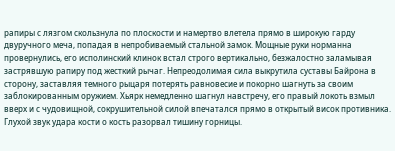рапиры с лязгом скользнула по плоскости и намертво влетела прямо в широкую гарду двуручного меча, попадая в непробиваемый стальной замок. Мощные руки норманна провернулись, его исполинский клинок встал строго вертикально, безжалостно заламывая застрявшую рапиру под жесткий рычаг. Непреодолимая сила выкрутила суставы Байрона в сторону, заставляя темного рыцаря потерять равновесие и покорно шагнуть за своим заблокированным оружием. Хьярк немедленно шагнул навстречу, его правый локоть взмыл вверх и с чудовищной, сокрушительной силой впечатался прямо в открытый висок противника. Глухой звук удара кости о кость разорвал тишину горницы.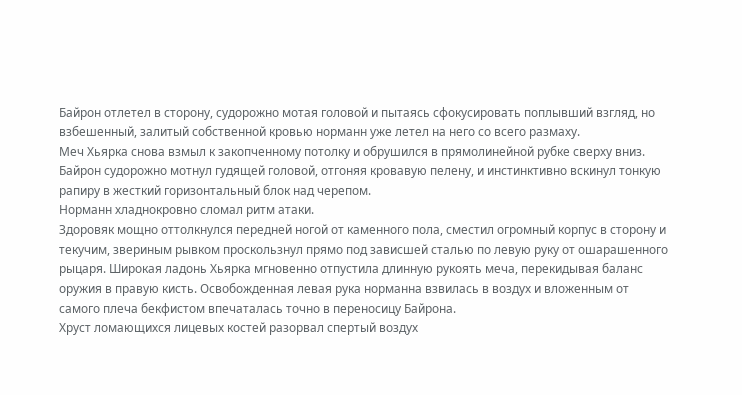Байрон отлетел в сторону, судорожно мотая головой и пытаясь сфокусировать поплывший взгляд, но взбешенный, залитый собственной кровью норманн уже летел на него со всего размаху.
Меч Хьярка снова взмыл к закопченному потолку и обрушился в прямолинейной рубке сверху вниз. Байрон судорожно мотнул гудящей головой, отгоняя кровавую пелену, и инстинктивно вскинул тонкую рапиру в жесткий горизонтальный блок над черепом.
Норманн хладнокровно сломал ритм атаки.
Здоровяк мощно оттолкнулся передней ногой от каменного пола, сместил огромный корпус в сторону и текучим, звериным рывком проскользнул прямо под зависшей сталью по левую руку от ошарашенного рыцаря. Широкая ладонь Хьярка мгновенно отпустила длинную рукоять меча, перекидывая баланс оружия в правую кисть. Освобожденная левая рука норманна взвилась в воздух и вложенным от самого плеча бекфистом впечаталась точно в переносицу Байрона.
Хруст ломающихся лицевых костей разорвал спертый воздух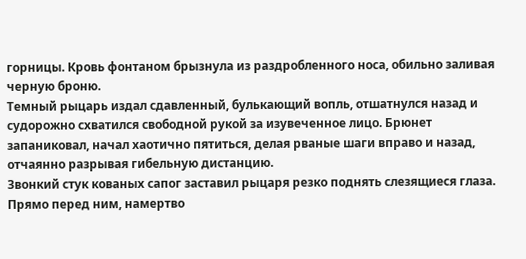горницы. Кровь фонтаном брызнула из раздробленного носа, обильно заливая черную броню.
Темный рыцарь издал сдавленный, булькающий вопль, отшатнулся назад и судорожно схватился свободной рукой за изувеченное лицо. Брюнет запаниковал, начал хаотично пятиться, делая рваные шаги вправо и назад, отчаянно разрывая гибельную дистанцию.
Звонкий стук кованых сапог заставил рыцаря резко поднять слезящиеся глаза.
Прямо перед ним, намертво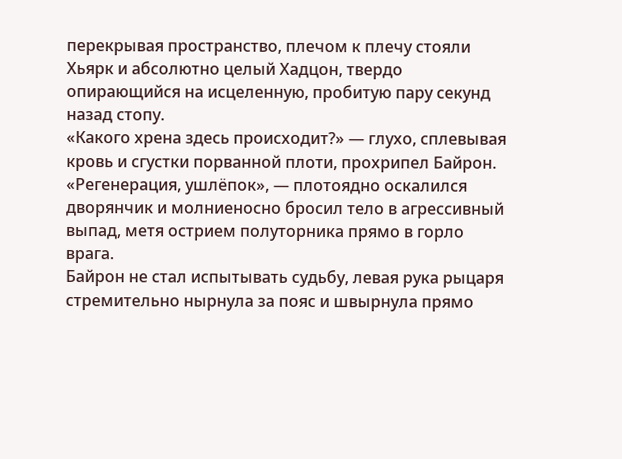перекрывая пространство, плечом к плечу стояли Хьярк и абсолютно целый Хадцон, твердо опирающийся на исцеленную, пробитую пару секунд назад стопу.
«Какого хрена здесь происходит?» — глухо, сплевывая кровь и сгустки порванной плоти, прохрипел Байрон.
«Регенерация, ушлёпок», — плотоядно оскалился дворянчик и молниеносно бросил тело в агрессивный выпад, метя острием полуторника прямо в горло врага.
Байрон не стал испытывать судьбу, левая рука рыцаря стремительно нырнула за пояс и швырнула прямо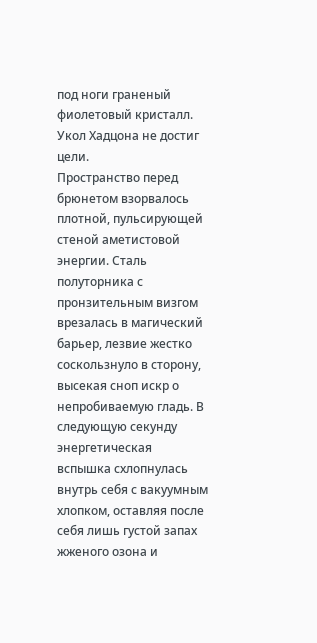под ноги граненый фиолетовый кристалл.
Укол Хадцона не достиг цели.
Пространство перед брюнетом взорвалось плотной, пульсирующей стеной аметистовой энергии. Сталь полуторника с пронзительным визгом врезалась в магический барьер, лезвие жестко соскользнуло в сторону, высекая сноп искр о непробиваемую гладь. В следующую секунду энергетическая вспышка схлопнулась внутрь себя с вакуумным хлопком, оставляя после себя лишь густой запах жженого озона и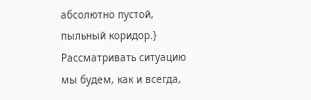абсолютно пустой, пыльный коридор.}
Рассматривать ситуацию мы будем, как и всегда,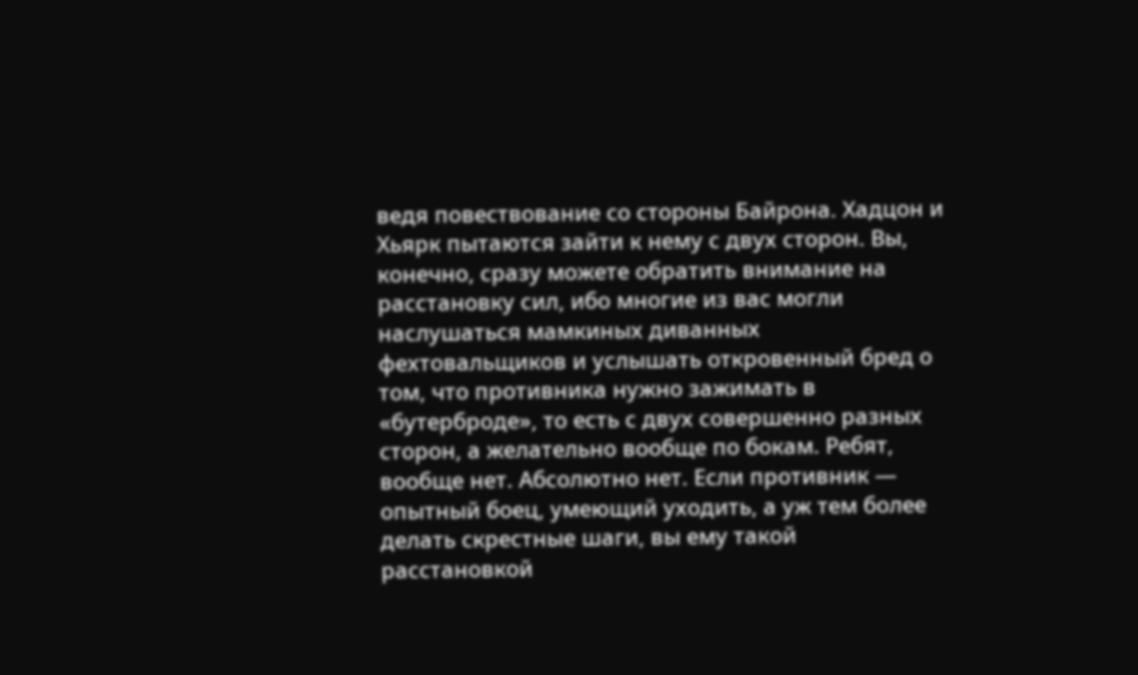ведя повествование со стороны Байрона. Хадцон и Хьярк пытаются зайти к нему с двух сторон. Вы, конечно, сразу можете обратить внимание на расстановку сил, ибо многие из вас могли наслушаться мамкиных диванных фехтовальщиков и услышать откровенный бред о том, что противника нужно зажимать в «бутерброде», то есть с двух совершенно разных сторон, а желательно вообще по бокам. Ребят, вообще нет. Абсолютно нет. Если противник — опытный боец, умеющий уходить, а уж тем более делать скрестные шаги, вы ему такой расстановкой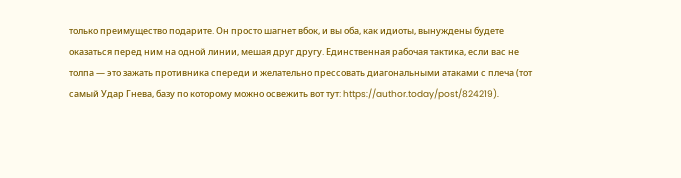только преимущество подарите. Он просто шагнет вбок, и вы оба, как идиоты, вынуждены будете оказаться перед ним на одной линии, мешая друг другу. Единственная рабочая тактика, если вас не толпа — это зажать противника спереди и желательно прессовать диагональными атаками с плеча (тот самый Удар Гнева, базу по которому можно освежить вот тут: https://author.today/post/824219).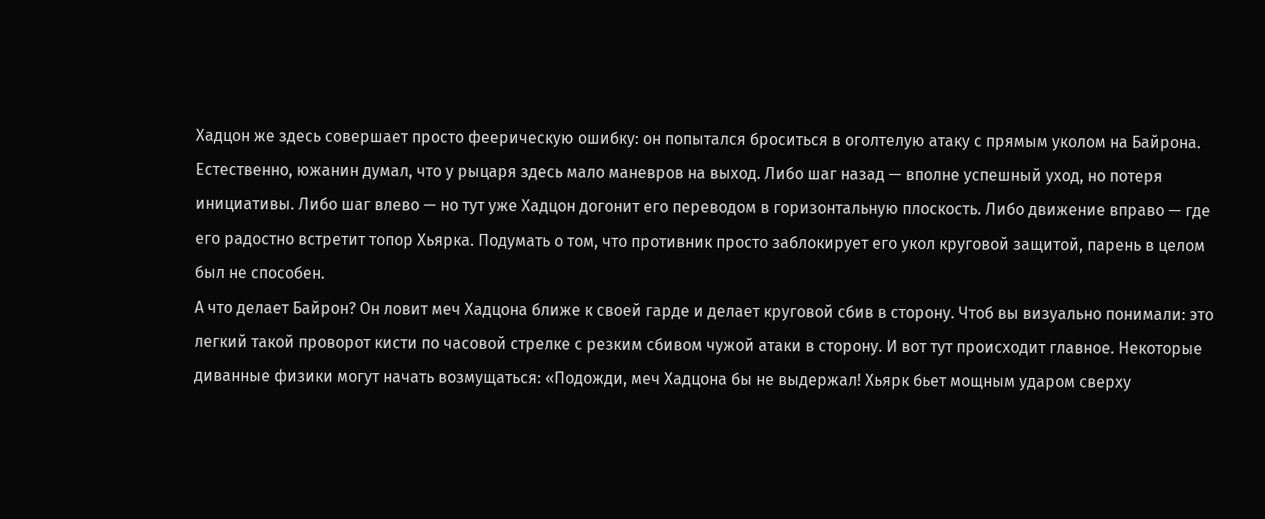Хадцон же здесь совершает просто феерическую ошибку: он попытался броситься в оголтелую атаку с прямым уколом на Байрона. Естественно, южанин думал, что у рыцаря здесь мало маневров на выход. Либо шаг назад — вполне успешный уход, но потеря инициативы. Либо шаг влево — но тут уже Хадцон догонит его переводом в горизонтальную плоскость. Либо движение вправо — где его радостно встретит топор Хьярка. Подумать о том, что противник просто заблокирует его укол круговой защитой, парень в целом был не способен.
А что делает Байрон? Он ловит меч Хадцона ближе к своей гарде и делает круговой сбив в сторону. Чтоб вы визуально понимали: это легкий такой проворот кисти по часовой стрелке с резким сбивом чужой атаки в сторону. И вот тут происходит главное. Некоторые диванные физики могут начать возмущаться: «Подожди, меч Хадцона бы не выдержал! Хьярк бьет мощным ударом сверху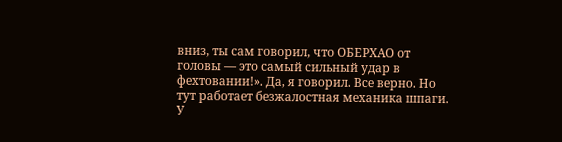вниз, ты сам говорил, что ОБЕРХАО от головы — это самый сильный удар в фехтовании!». Да, я говорил. Все верно. Но тут работает безжалостная механика шпаги. У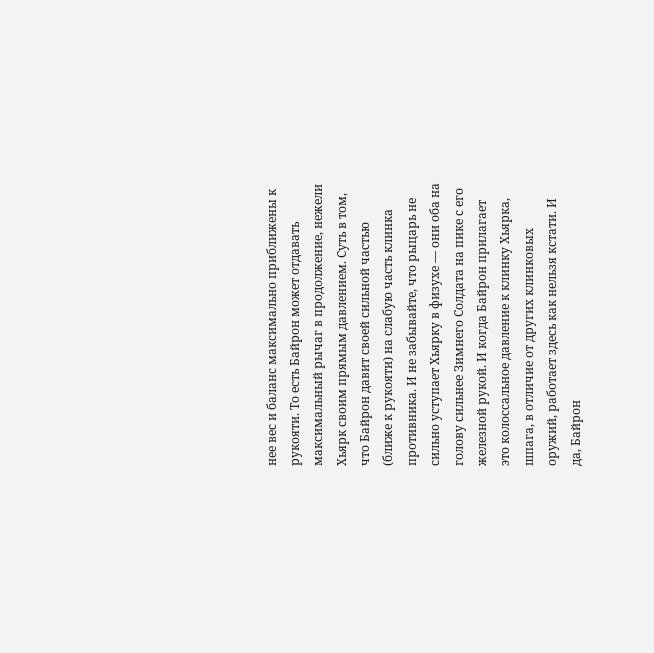нее вес и баланс максимально приближены к рукояти. То есть Байрон может отдавать максимальный рычаг в продолжение, нежели Хьярк своим прямым давлением. Суть в том, что Байрон давит своей сильной частью (ближе к рукояти) на слабую часть клинка противника. И не забывайте, что рыцарь не сильно уступает Хьярку в физухе — они оба на голову сильнее Зимнего Солдата на пике с его железной рукой. И когда Байрон прилагает это колоссальное давление к клинку Хьярка, шпага, в отличие от других клинковых оружий, работает здесь как нельзя кстати. И да, Байрон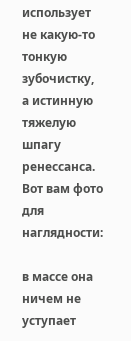использует не какую-то тонкую зубочистку, а истинную тяжелую шпагу ренессанса. Вот вам фото для наглядности:

в массе она ничем не уступает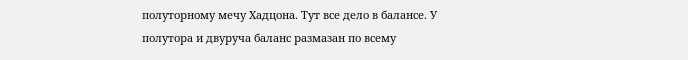полуторному мечу Хадцона. Тут все дело в балансе. У полутора и двуруча баланс размазан по всему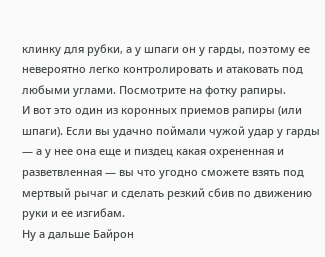клинку для рубки, а у шпаги он у гарды, поэтому ее невероятно легко контролировать и атаковать под любыми углами. Посмотрите на фотку рапиры.
И вот это один из коронных приемов рапиры (или шпаги). Если вы удачно поймали чужой удар у гарды — а у нее она еще и пиздец какая охрененная и разветвленная — вы что угодно сможете взять под мертвый рычаг и сделать резкий сбив по движению руки и ее изгибам.
Ну а дальше Байрон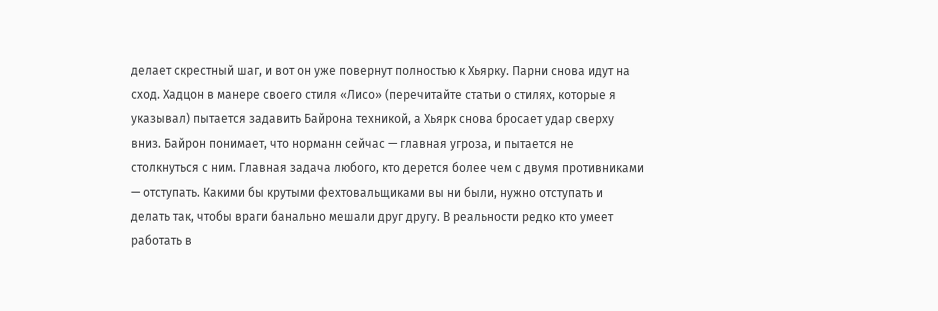делает скрестный шаг, и вот он уже повернут полностью к Хьярку. Парни снова идут на сход. Хадцон в манере своего стиля «Лисо» (перечитайте статьи о стилях, которые я указывал) пытается задавить Байрона техникой, а Хьярк снова бросает удар сверху вниз. Байрон понимает, что норманн сейчас — главная угроза, и пытается не столкнуться с ним. Главная задача любого, кто дерется более чем с двумя противниками — отступать. Какими бы крутыми фехтовальщиками вы ни были, нужно отступать и делать так, чтобы враги банально мешали друг другу. В реальности редко кто умеет работать в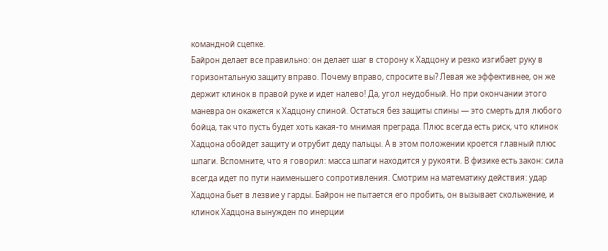командной сцепке.
Байрон делает все правильно: он делает шаг в сторону к Хадцону и резко изгибает руку в горизонтальную защиту вправо. Почему вправо, спросите вы? Левая же эффективнее, он же держит клинок в правой руке и идет налево! Да, угол неудобный. Но при окончании этого маневра он окажется к Хадцону спиной. Остаться без защиты спины — это смерть для любого бойца, так что пусть будет хоть какая-то мнимая преграда. Плюс всегда есть риск, что клинок Хадцона обойдет защиту и отрубит деду пальцы. А в этом положении кроется главный плюс шпаги. Вспомните, что я говорил: масса шпаги находится у рукояти. В физике есть закон: сила всегда идет по пути наименьшего сопротивления. Смотрим на математику действия: удар Хадцона бьет в лезвие у гарды. Байрон не пытается его пробить, он вызывает скольжение, и клинок Хадцона вынужден по инерции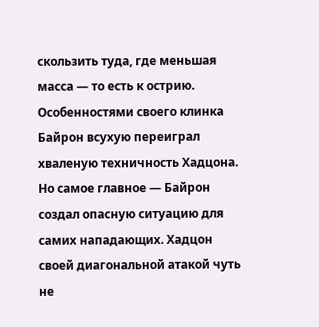скользить туда, где меньшая масса — то есть к острию. Особенностями своего клинка Байрон всухую переиграл хваленую техничность Хадцона.
Но самое главное — Байрон создал опасную ситуацию для самих нападающих. Хадцон своей диагональной атакой чуть не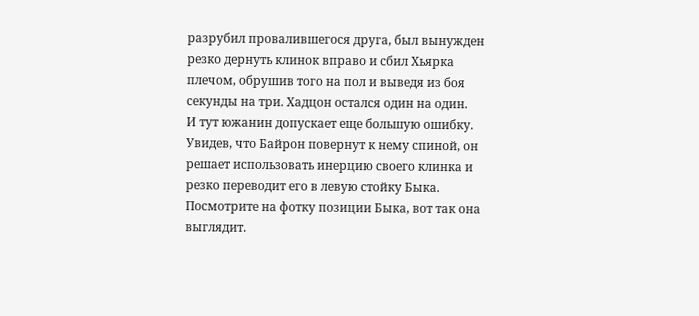разрубил провалившегося друга, был вынужден резко дернуть клинок вправо и сбил Хьярка плечом, обрушив того на пол и выведя из боя секунды на три. Хадцон остался один на один.
И тут южанин допускает еще большую ошибку. Увидев, что Байрон повернут к нему спиной, он решает использовать инерцию своего клинка и резко переводит его в левую стойку Быка. Посмотрите на фотку позиции Быка, вот так она выглядит.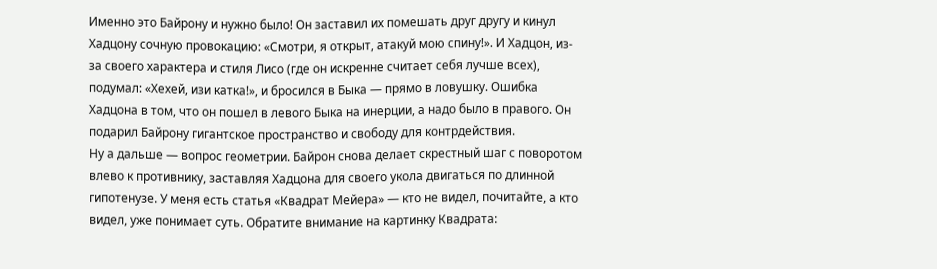Именно это Байрону и нужно было! Он заставил их помешать друг другу и кинул Хадцону сочную провокацию: «Смотри, я открыт, атакуй мою спину!». И Хадцон, из-за своего характера и стиля Лисо (где он искренне считает себя лучше всех), подумал: «Хехей, изи катка!», и бросился в Быка — прямо в ловушку. Ошибка Хадцона в том, что он пошел в левого Быка на инерции, а надо было в правого. Он подарил Байрону гигантское пространство и свободу для контрдействия.
Ну а дальше — вопрос геометрии. Байрон снова делает скрестный шаг с поворотом влево к противнику, заставляя Хадцона для своего укола двигаться по длинной гипотенузе. У меня есть статья «Квадрат Мейера» — кто не видел, почитайте, а кто видел, уже понимает суть. Обратите внимание на картинку Квадрата: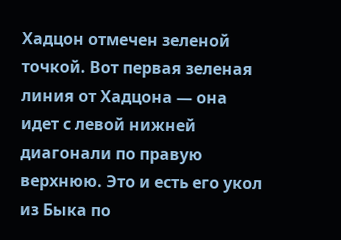Хадцон отмечен зеленой точкой. Вот первая зеленая линия от Хадцона — она идет с левой нижней диагонали по правую верхнюю. Это и есть его укол из Быка по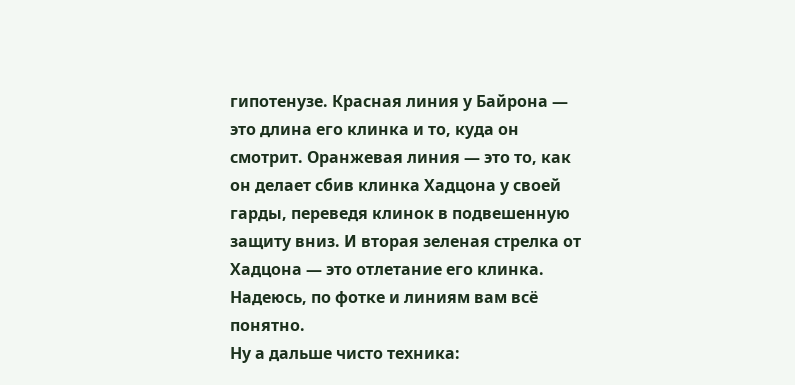гипотенузе. Красная линия у Байрона — это длина его клинка и то, куда он смотрит. Оранжевая линия — это то, как он делает сбив клинка Хадцона у своей гарды, переведя клинок в подвешенную защиту вниз. И вторая зеленая стрелка от Хадцона — это отлетание его клинка. Надеюсь, по фотке и линиям вам всё понятно.
Ну а дальше чисто техника: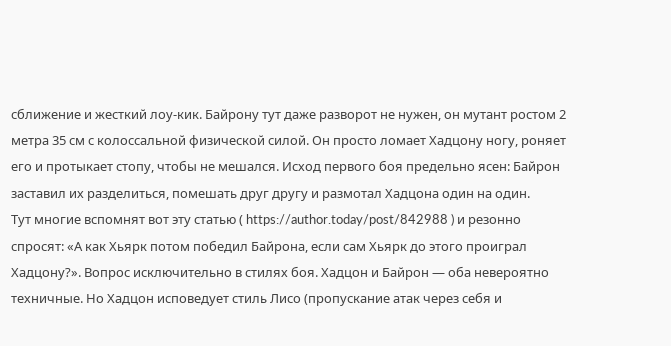сближение и жесткий лоу-кик. Байрону тут даже разворот не нужен, он мутант ростом 2 метра 35 см с колоссальной физической силой. Он просто ломает Хадцону ногу, роняет его и протыкает стопу, чтобы не мешался. Исход первого боя предельно ясен: Байрон заставил их разделиться, помешать друг другу и размотал Хадцона один на один.
Тут многие вспомнят вот эту статью ( https://author.today/post/842988 ) и резонно спросят: «А как Хьярк потом победил Байрона, если сам Хьярк до этого проиграл Хадцону?». Вопрос исключительно в стилях боя. Хадцон и Байрон — оба невероятно техничные. Но Хадцон исповедует стиль Лисо (пропускание атак через себя и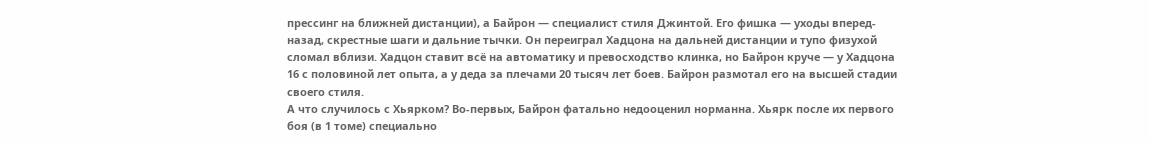прессинг на ближней дистанции), а Байрон — специалист стиля Джинтой. Его фишка — уходы вперед-назад, скрестные шаги и дальние тычки. Он переиграл Хадцона на дальней дистанции и тупо физухой сломал вблизи. Хадцон ставит всё на автоматику и превосходство клинка, но Байрон круче — у Хадцона 16 с половиной лет опыта, а у деда за плечами 20 тысяч лет боев. Байрон размотал его на высшей стадии своего стиля.
А что случилось с Хьярком? Во-первых, Байрон фатально недооценил норманна. Хьярк после их первого боя (в 1 томе) специально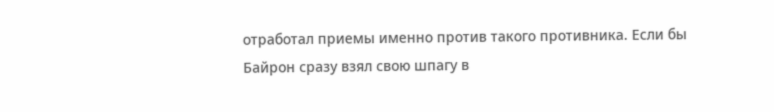отработал приемы именно против такого противника. Если бы Байрон сразу взял свою шпагу в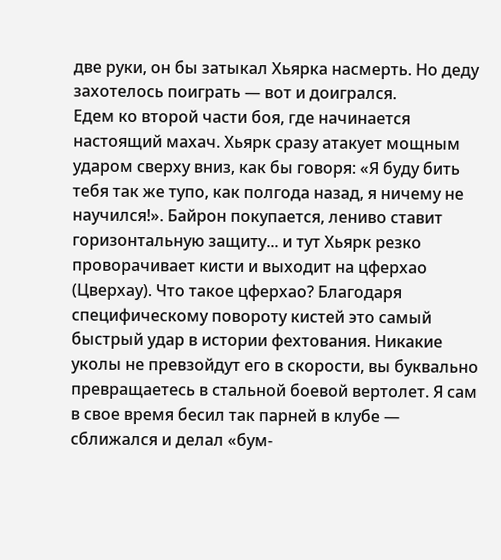две руки, он бы затыкал Хьярка насмерть. Но деду захотелось поиграть — вот и доигрался.
Едем ко второй части боя, где начинается настоящий махач. Хьярк сразу атакует мощным ударом сверху вниз, как бы говоря: «Я буду бить тебя так же тупо, как полгода назад, я ничему не научился!». Байрон покупается, лениво ставит горизонтальную защиту... и тут Хьярк резко проворачивает кисти и выходит на цферхао (Цверхау). Что такое цферхао? Благодаря специфическому повороту кистей это самый быстрый удар в истории фехтования. Никакие уколы не превзойдут его в скорости, вы буквально превращаетесь в стальной боевой вертолет. Я сам в свое время бесил так парней в клубе — сближался и делал «бум-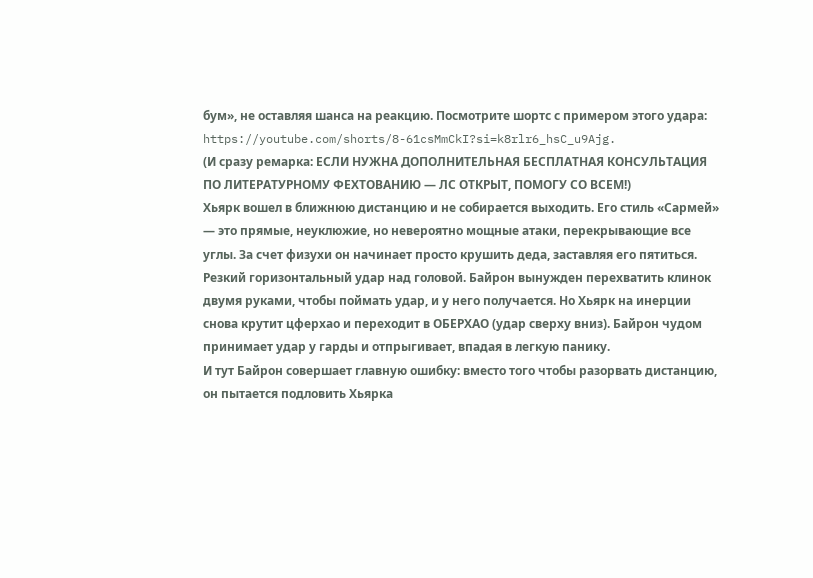бум», не оставляя шанса на реакцию. Посмотрите шортс с примером этого удара: https://youtube.com/shorts/8-61csMmCkI?si=k8rlr6_hsC_u9Ajg.
(И сразу ремарка: ЕСЛИ НУЖНА ДОПОЛНИТЕЛЬНАЯ БЕСПЛАТНАЯ КОНСУЛЬТАЦИЯ ПО ЛИТЕРАТУРНОМУ ФЕХТОВАНИЮ — ЛС ОТКРЫТ, ПОМОГУ СО ВСЕМ!)
Хьярк вошел в ближнюю дистанцию и не собирается выходить. Его стиль «Сармей» — это прямые, неуклюжие, но невероятно мощные атаки, перекрывающие все углы. За счет физухи он начинает просто крушить деда, заставляя его пятиться. Резкий горизонтальный удар над головой. Байрон вынужден перехватить клинок двумя руками, чтобы поймать удар, и у него получается. Но Хьярк на инерции снова крутит цферхао и переходит в ОБЕРХАО (удар сверху вниз). Байрон чудом принимает удар у гарды и отпрыгивает, впадая в легкую панику.
И тут Байрон совершает главную ошибку: вместо того чтобы разорвать дистанцию, он пытается подловить Хьярка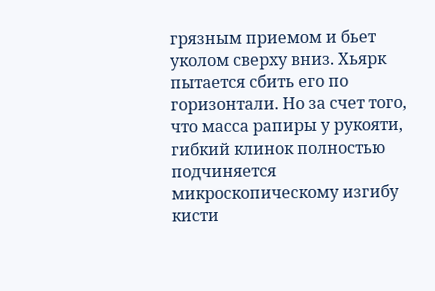грязным приемом и бьет уколом сверху вниз. Хьярк пытается сбить его по горизонтали. Но за счет того, что масса рапиры у рукояти, гибкий клинок полностью подчиняется микроскопическому изгибу кисти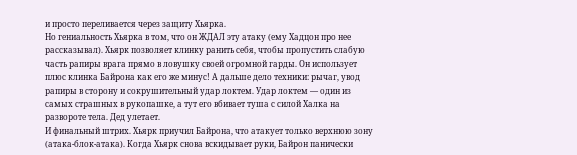и просто переливается через защиту Хьярка.
Но гениальность Хьярка в том, что он ЖДАЛ эту атаку (ему Хадцон про нее рассказывал). Хьярк позволяет клинку ранить себя, чтобы пропустить слабую часть рапиры врага прямо в ловушку своей огромной гарды. Он использует плюс клинка Байрона как его же минус! А дальше дело техники: рычаг, увод рапиры в сторону и сокрушительный удар локтем. Удар локтем — один из самых страшных в рукопашке, а тут его вбивает туша с силой Халка на развороте тела. Дед улетает.
И финальный штрих. Хьярк приучил Байрона, что атакует только верхнюю зону (атака-блок-атака). Когда Хьярк снова вскидывает руки, Байрон панически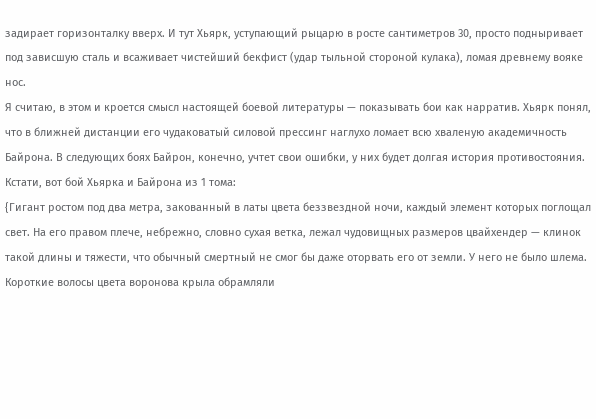задирает горизонталку вверх. И тут Хьярк, уступающий рыцарю в росте сантиметров 30, просто подныривает под зависшую сталь и всаживает чистейший бекфист (удар тыльной стороной кулака), ломая древнему вояке нос.
Я считаю, в этом и кроется смысл настоящей боевой литературы — показывать бои как нарратив. Хьярк понял, что в ближней дистанции его чудаковатый силовой прессинг наглухо ломает всю хваленую академичность Байрона. В следующих боях Байрон, конечно, учтет свои ошибки, у них будет долгая история противостояния.
Кстати, вот бой Хьярка и Байрона из 1 тома:
{Гигант ростом под два метра, закованный в латы цвета беззвездной ночи, каждый элемент которых поглощал свет. На его правом плече, небрежно, словно сухая ветка, лежал чудовищных размеров цвайхендер — клинок такой длины и тяжести, что обычный смертный не смог бы даже оторвать его от земли. У него не было шлема. Короткие волосы цвета воронова крыла обрамляли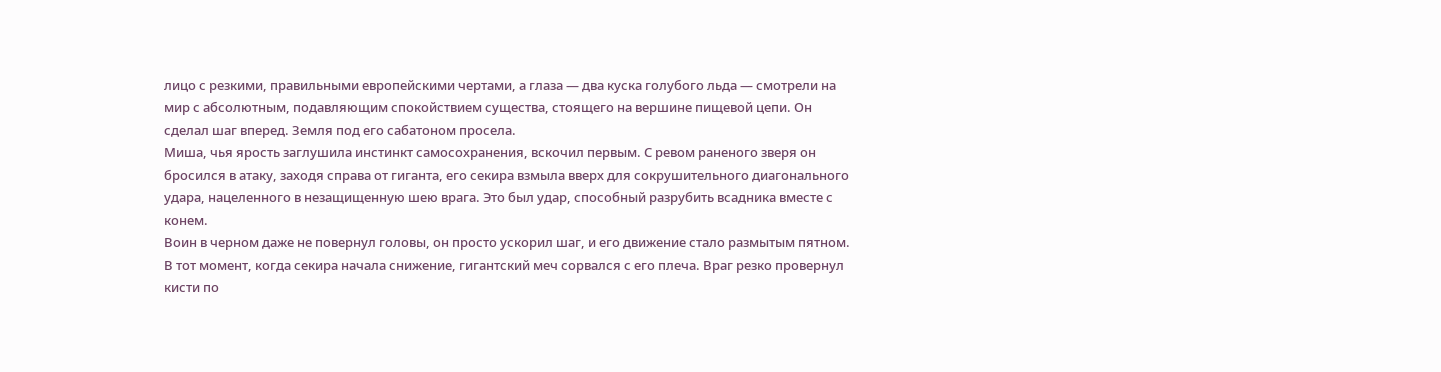лицо с резкими, правильными европейскими чертами, а глаза — два куска голубого льда — смотрели на мир с абсолютным, подавляющим спокойствием существа, стоящего на вершине пищевой цепи. Он сделал шаг вперед. Земля под его сабатоном просела.
Миша, чья ярость заглушила инстинкт самосохранения, вскочил первым. С ревом раненого зверя он бросился в атаку, заходя справа от гиганта, его секира взмыла вверх для сокрушительного диагонального удара, нацеленного в незащищенную шею врага. Это был удар, способный разрубить всадника вместе с конем.
Воин в черном даже не повернул головы, он просто ускорил шаг, и его движение стало размытым пятном. В тот момент, когда секира начала снижение, гигантский меч сорвался с его плеча. Враг резко провернул кисти по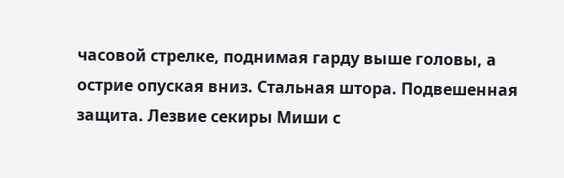часовой стрелке, поднимая гарду выше головы, а острие опуская вниз. Стальная штора. Подвешенная защита. Лезвие секиры Миши с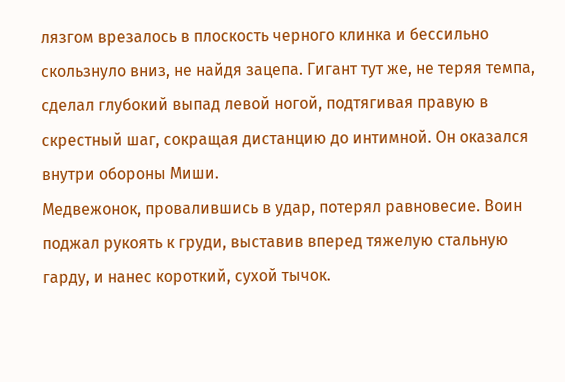лязгом врезалось в плоскость черного клинка и бессильно скользнуло вниз, не найдя зацепа. Гигант тут же, не теряя темпа, сделал глубокий выпад левой ногой, подтягивая правую в скрестный шаг, сокращая дистанцию до интимной. Он оказался внутри обороны Миши.
Медвежонок, провалившись в удар, потерял равновесие. Воин поджал рукоять к груди, выставив вперед тяжелую стальную гарду, и нанес короткий, сухой тычок.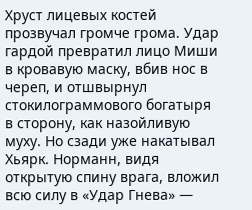Хруст лицевых костей прозвучал громче грома. Удар гардой превратил лицо Миши в кровавую маску, вбив нос в череп, и отшвырнул стокилограммового богатыря в сторону, как назойливую муху. Но сзади уже накатывал Хьярк. Норманн, видя открытую спину врага, вложил всю силу в «Удар Гнева» —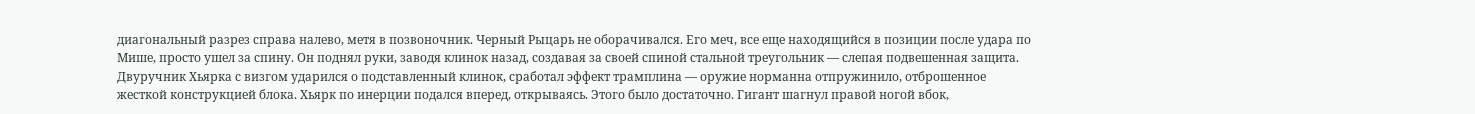диагональный разрез справа налево, метя в позвоночник. Черный Рыцарь не оборачивался. Его меч, все еще находящийся в позиции после удара по Мише, просто ушел за спину. Он поднял руки, заводя клинок назад, создавая за своей спиной стальной треугольник — слепая подвешенная защита. Двуручник Хьярка с визгом ударился о подставленный клинок, сработал эффект трамплина — оружие норманна отпружинило, отброшенное жесткой конструкцией блока. Хьярк по инерции подался вперед, открываясь. Этого было достаточно. Гигант шагнул правой ногой вбок,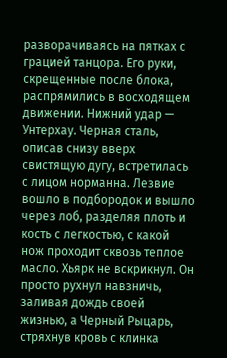разворачиваясь на пятках с грацией танцора. Его руки, скрещенные после блока, распрямились в восходящем движении. Нижний удар — Унтерхау. Черная сталь, описав снизу вверх свистящую дугу, встретилась с лицом норманна. Лезвие вошло в подбородок и вышло через лоб, разделяя плоть и кость с легкостью, с какой нож проходит сквозь теплое масло. Хьярк не вскрикнул. Он просто рухнул навзничь, заливая дождь своей жизнью, а Черный Рыцарь, стряхнув кровь с клинка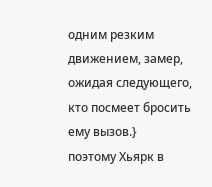одним резким движением, замер, ожидая следующего, кто посмеет бросить ему вызов.}
поэтому Хьярк в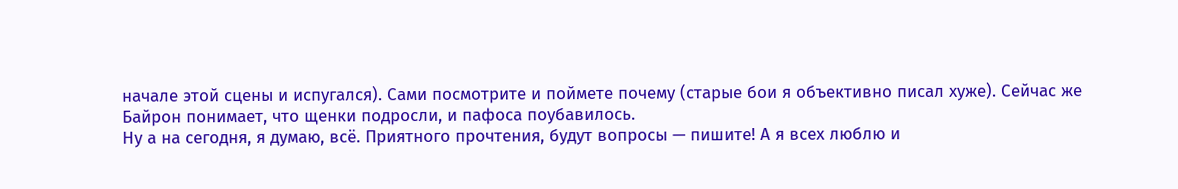начале этой сцены и испугался). Сами посмотрите и поймете почему (старые бои я объективно писал хуже). Сейчас же Байрон понимает, что щенки подросли, и пафоса поубавилось.
Ну а на сегодня, я думаю, всё. Приятного прочтения, будут вопросы — пишите! А я всех люблю и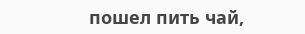пошел пить чай,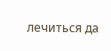лечиться да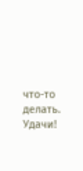что-то делать. Удачи!